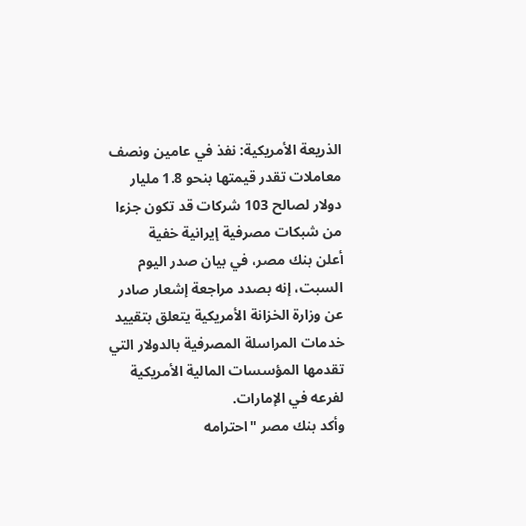الذريعة الأمريكية: نفذ في عامين ونصف معاملات تقدر قيمتها بنحو 1.8 مليار دولار لصالح 103 شركات قد تكون جزءا من شبكات مصرفية إيرانية خفية
أعلن بنك مصر، في بيان صدر اليوم السبت، إنه بصدد مراجعة إشعار صادر عن وزارة الخزانة الأمريكية يتعلق بتقييد خدمات المراسلة المصرفية بالدولار التي تقدمها المؤسسات المالية الأمريكية لفرعه في الإمارات.
وأكد بنك مصر "احترامه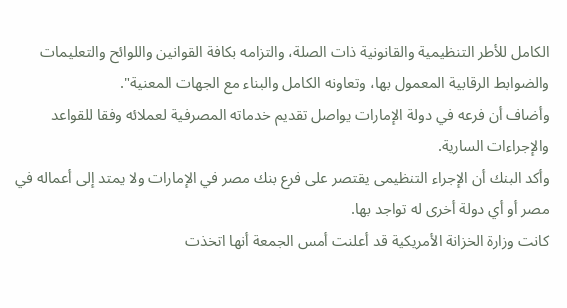الكامل للأطر التنظيمية والقانونية ذات الصلة، والتزامه بكافة القوانين واللوائح والتعليمات والضوابط الرقابية المعمول بها، وتعاونه الكامل والبناء مع الجهات المعنية".
وأضاف أن فرعه في دولة الإمارات يواصل تقديم خدماته المصرفية لعملائه وفقا للقواعد والإجراءات السارية.
وأكد البنك أن الإجراء التنظيمى يقتصر على فرع بنك مصر في الإمارات ولا يمتد إلى أعماله في مصر أو أي دولة أخرى له تواجد بها.
كانت وزارة الخزانة الأمريكية قد أعلنت أمس الجمعة أنها اتخذت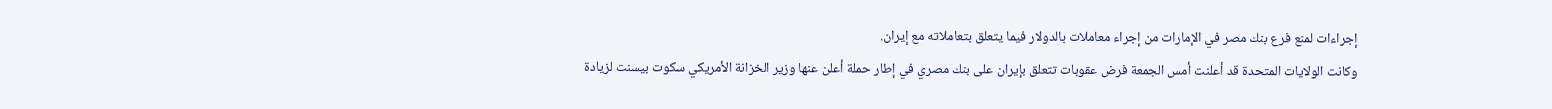إجراءات لمنع فرع بنك مصر في الإمارات من إجراء معاملات بالدولار فيما يتعلق بتعاملاته مع إيران.
وكانت الولايات المتحدة قد أعلنت أمس الجمعة فرض عقوبات تتعلق بإيران على بنك مصري في إطار حملة أعلن عنها وزير الخزانة الأمريكي سكوت بيسنت لزيادة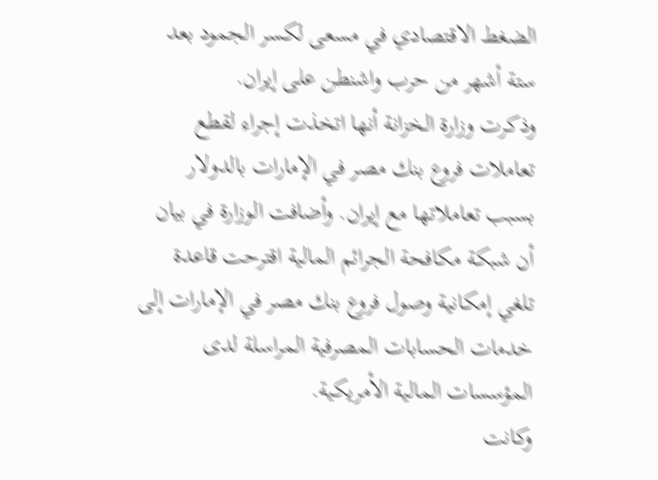الضغط الاقتصادي في مسعى لكسر الجمود بعد ستة أشهر من حرب واشنطن على إيران.
وذكرت وزارة الخزانة أنها اتخذت إجراء لقطع تعاملات فروع بنك مصر في الإمارات بالدولار بسبب تعاملاتها مع إيران. وأضافت الوزارة في بيان أن شبكة مكافحة الجرائم المالية اقترحت قاعدة تلغي إمكانية وصول فروع بنك مصر في الإمارات إلى خدمات الحسابات المصرفية المراسلة لدى المؤسسات المالية الأمريكية.
وكانت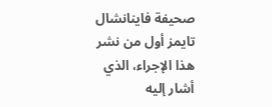صحيفة فاينانشال تايمز أول من نشر هذا الإجراء، الذي أشار إليه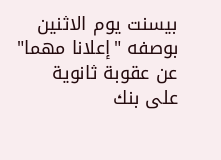بيسنت يوم الاثنين بوصفه "إعلانا مهما" عن عقوبة ثانوية على بنك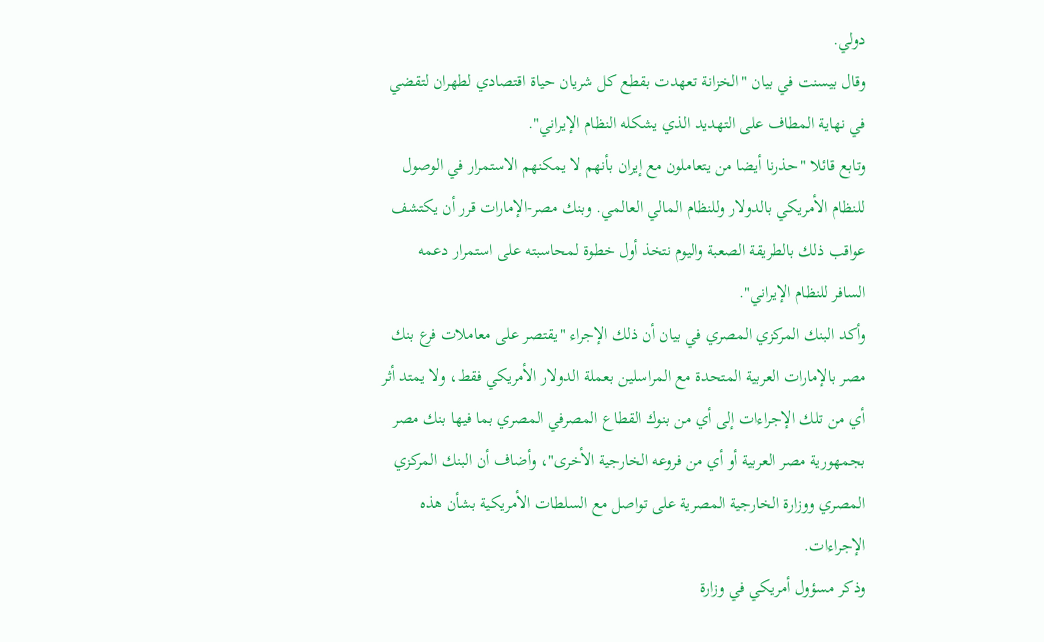دولي.
وقال بيسنت في بيان "الخزانة تعهدت بقطع كل شريان حياة اقتصادي لطهران لتقضي في نهاية المطاف على التهديد الذي يشكله النظام الإيراني".
وتابع قائلا "حذرنا أيضا من يتعاملون مع إيران بأنهم لا يمكنهم الاستمرار في الوصول للنظام الأمريكي بالدولار وللنظام المالي العالمي. وبنك مصر-الإمارات قرر أن يكتشف عواقب ذلك بالطريقة الصعبة واليوم نتخذ أول خطوة لمحاسبته على استمرار دعمه السافر للنظام الإيراني".
وأكد البنك المركزي المصري في بيان أن ذلك الإجراء "يقتصر على معاملات فرع بنك مصر بالإمارات العربية المتحدة مع المراسلين بعملة الدولار الأمريكي فقط، ولا يمتد أثر أي من تلك الإجراءات إلى أي من بنوك القطاع المصرفي المصري بما فيها بنك مصر بجمهورية مصر العربية أو أي من فروعه الخارجية الأخرى"، وأضاف أن البنك المركزي المصري ووزارة الخارجية المصرية على تواصل مع السلطات الأمريكية بشأن هذه الإجراءات.
وذكر مسؤول أمريكي في وزارة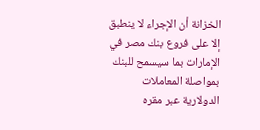الخزانة أن الإجراء لا ينطبق إلا على فروع بنك مصر في الإمارات بما سيسمح للبنك بمواصلة المعاملات الدولارية عبر مقره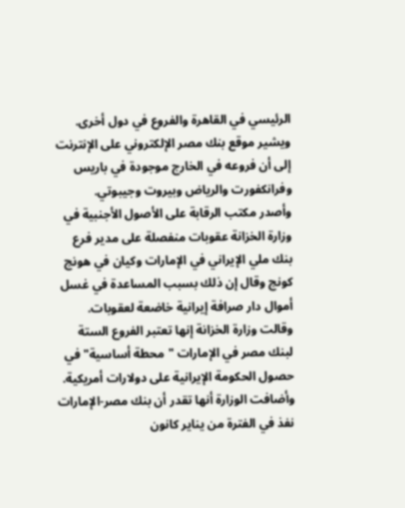الرئيسي في القاهرة والفروع في دول أخرى. ويشير موقع بنك مصر الإلكتروني على الإنترنت إلى أن فروعه في الخارج موجودة في باريس وفرانكفورت والرياض وبيروت وجيبوتي.
وأصدر مكتب الرقابة على الأصول الأجنبية في وزارة الخزانة عقوبات منفصلة على مدير فرع بنك ملي الإيراني في الإمارات وكيان في هونج كونج وقال إن ذلك بسبب المساعدة في غسل أموال دار صرافة إيرانية خاضعة لعقوبات.
وقالت وزارة الخزانة إنها تعتبر الفروع الستة لبنك مصر في الإمارات "محطة أساسية" في حصول الحكومة الإيرانية على دولارات أمريكية.
وأضافت الوزارة أنها تقدر أن بنك مصر-الإمارات نفذ في الفترة من يناير كانون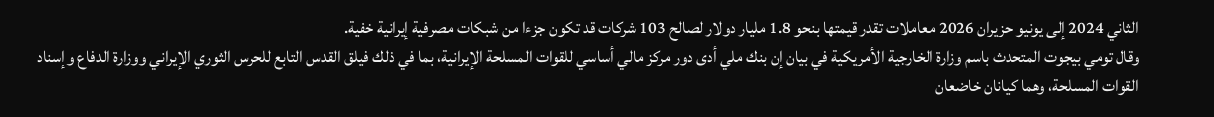الثاني 2024 إلى يونيو حزيران 2026 معاملات تقدر قيمتها بنحو 1.8 مليار دولار لصالح 103 شركات قد تكون جزءا من شبكات مصرفية إيرانية خفية.
وقال تومي بيجوت المتحدث باسم وزارة الخارجية الأمريكية في بيان إن بنك ملي أدى دور مركز مالي أساسي للقوات المسلحة الإيرانية، بما في ذلك فيلق القدس التابع للحرس الثوري الإيراني ووزارة الدفاع وإسناد القوات المسلحة، وهما كيانان خاضعان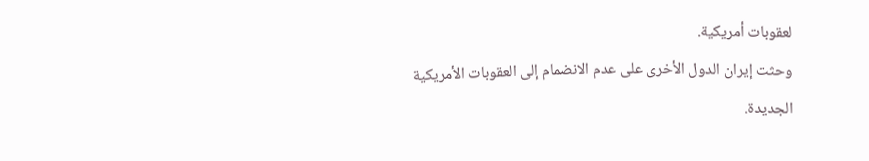لعقوبات أمريكية.
وحثت إيران الدول الأخرى على عدم الانضمام إلى العقوبات الأمريكية الجديدة.